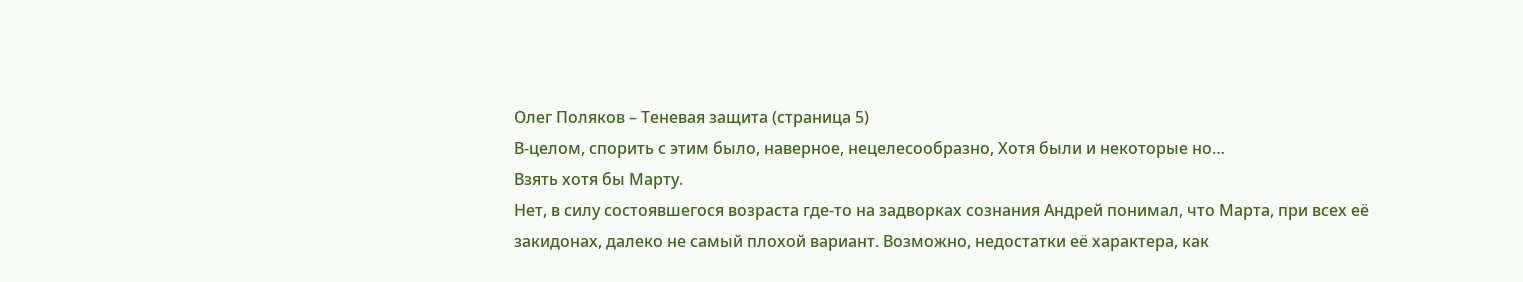Олег Поляков – Теневая защита (страница 5)
В-целом, спорить с этим было, наверное, нецелесообразно, Хотя были и некоторые но…
Взять хотя бы Марту.
Нет, в силу состоявшегося возраста где-то на задворках сознания Андрей понимал, что Марта, при всех её закидонах, далеко не самый плохой вариант. Возможно, недостатки её характера, как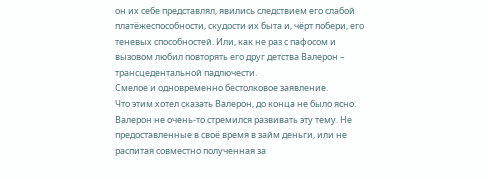он их себе представлял, явились следствием его слабой платёжеспособности, скудости их быта и, чёрт побери, его теневых способностей. Или, как не раз с пафосом и вызовом любил повторять его друг детства Валерон – трансцедентальной падлючести.
Смелое и одновременно бестолковое заявление.
Что этим хотел сказать Валерон, до конца не было ясно. Валерон не очень-то стремился развивать эту тему. Не предоставленные в своё время в займ деньги, или не распитая совместно полученная за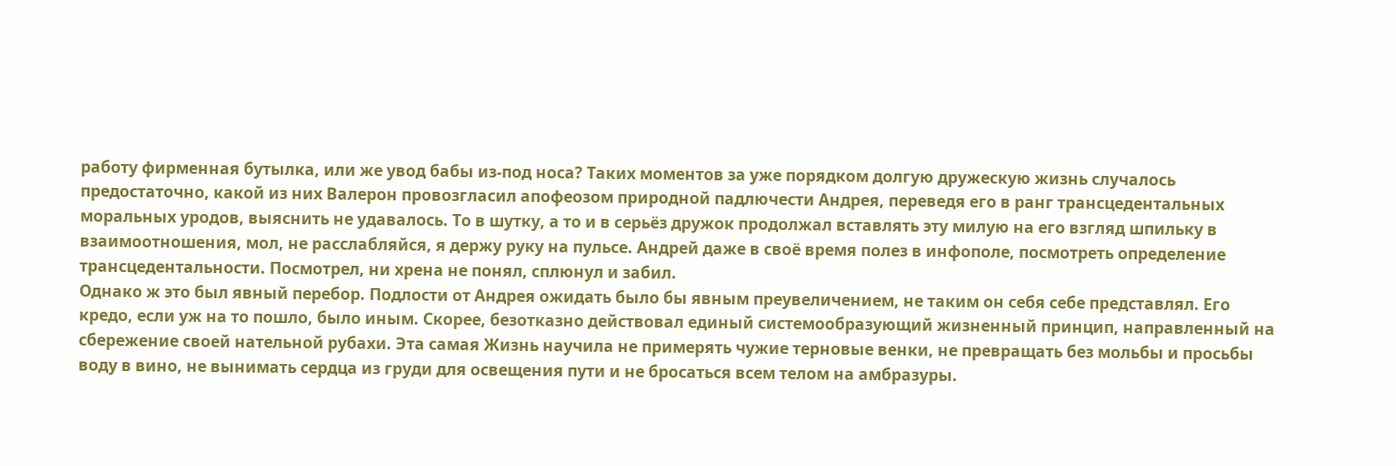работу фирменная бутылка, или же увод бабы из-под носа? Таких моментов за уже порядком долгую дружескую жизнь случалось предостаточно, какой из них Валерон провозгласил апофеозом природной падлючести Андрея, переведя его в ранг трансцедентальных моральных уродов, выяснить не удавалось. То в шутку, а то и в серьёз дружок продолжал вставлять эту милую на его взгляд шпильку в взаимоотношения, мол, не расслабляйся, я держу руку на пульсе. Андрей даже в своё время полез в инфополе, посмотреть определение трансцедентальности. Посмотрел, ни хрена не понял, сплюнул и забил.
Однако ж это был явный перебор. Подлости от Андрея ожидать было бы явным преувеличением, не таким он себя себе представлял. Его кредо, если уж на то пошло, было иным. Скорее, безотказно действовал единый системообразующий жизненный принцип, направленный на сбережение своей нательной рубахи. Эта самая Жизнь научила не примерять чужие терновые венки, не превращать без мольбы и просьбы воду в вино, не вынимать сердца из груди для освещения пути и не бросаться всем телом на амбразуры.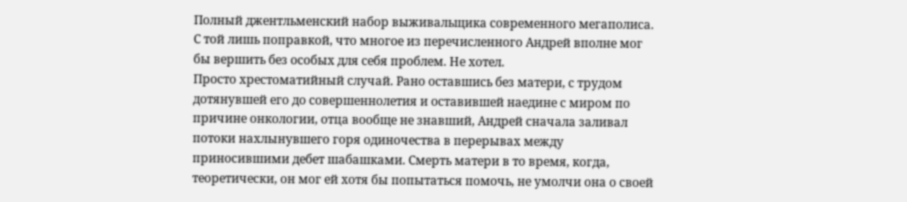Полный джентльменский набор выживальщика современного мегаполиса. С той лишь поправкой, что многое из перечисленного Андрей вполне мог бы вершить без особых для себя проблем. Не хотел.
Просто хрестоматийный случай. Рано оставшись без матери, с трудом дотянувшей его до совершеннолетия и оставившей наедине с миром по причине онкологии, отца вообще не знавший, Андрей сначала заливал потоки нахлынувшего горя одиночества в перерывах между приносившими дебет шабашками. Смерть матери в то время, когда, теоретически, он мог ей хотя бы попытаться помочь, не умолчи она о своей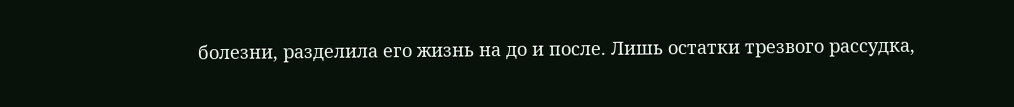болезни, разделила его жизнь на до и после. Лишь остатки трезвого рассудка,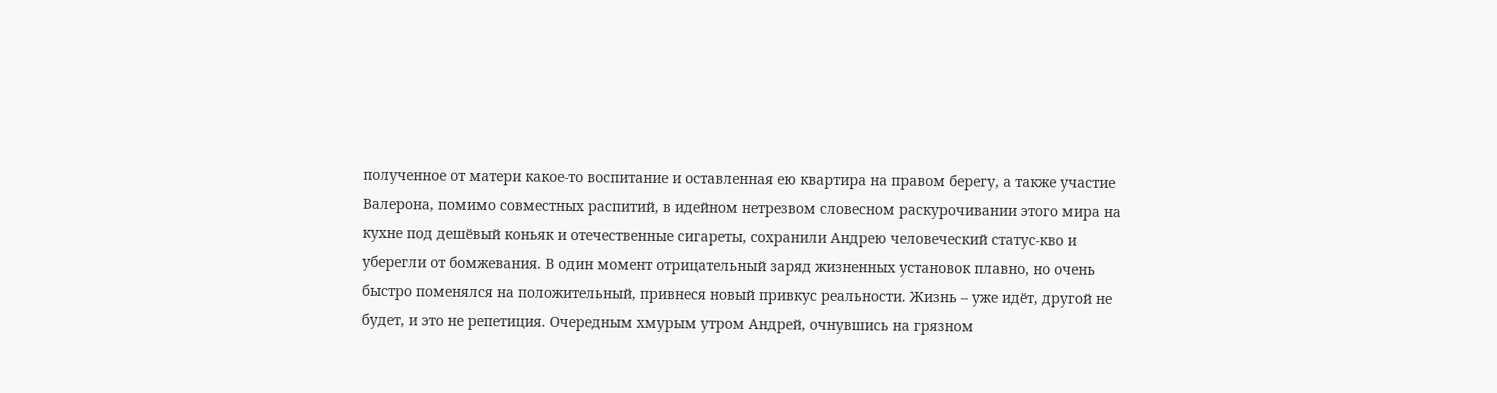полученное от матери какое-то воспитание и оставленная ею квартира на правом берегу, а также участие Валерона, помимо совместных распитий, в идейном нетрезвом словесном раскурочивании этого мира на кухне под дешёвый коньяк и отечественные сигареты, сохранили Андрею человеческий статус-кво и уберегли от бомжевания. В один момент отрицательный заряд жизненных установок плавно, но очень быстро поменялся на положительный, привнеся новый привкус реальности. Жизнь – уже идёт, другой не будет, и это не репетиция. Очередным хмурым утром Андрей, очнувшись на грязном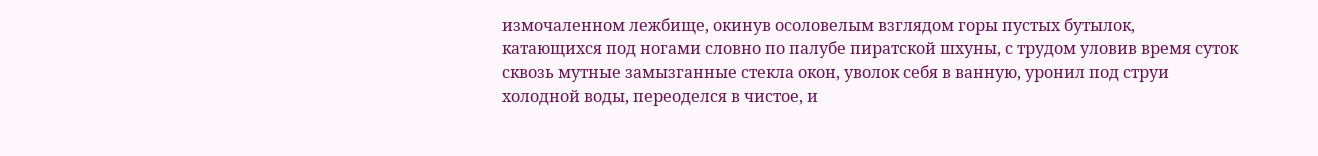измочаленном лежбище, окинув осоловелым взглядом горы пустых бутылок, катающихся под ногами словно по палубе пиратской шхуны, с трудом уловив время суток сквозь мутные замызганные стекла окон, уволок себя в ванную, уронил под струи холодной воды, переоделся в чистое, и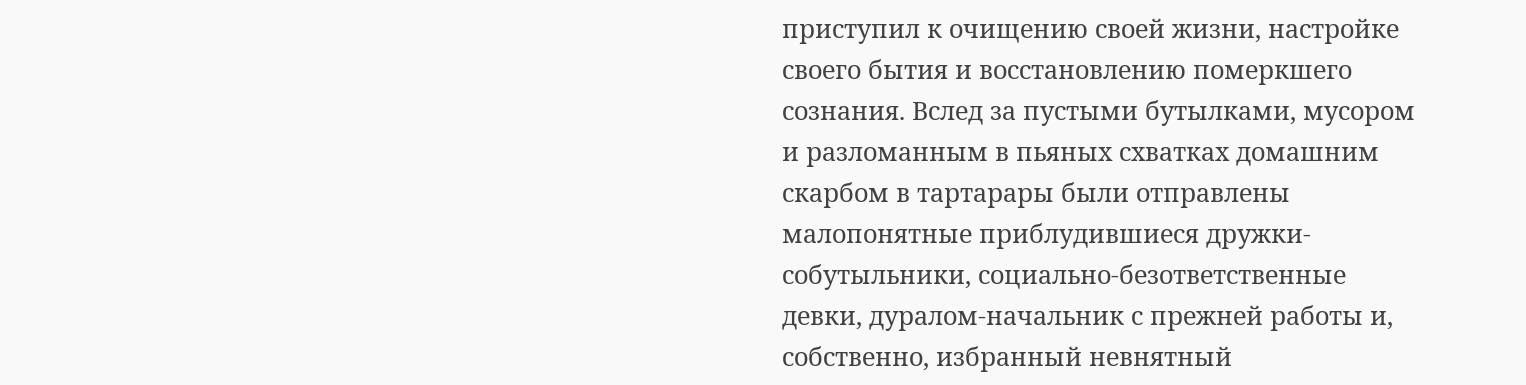приступил к очищению своей жизни, настройке своего бытия и восстановлению померкшего сознания. Вслед за пустыми бутылками, мусором и разломанным в пьяных схватках домашним скарбом в тартарары были отправлены малопонятные приблудившиеся дружки-собутыльники, социально-безответственные девки, дуралом-начальник с прежней работы и, собственно, избранный невнятный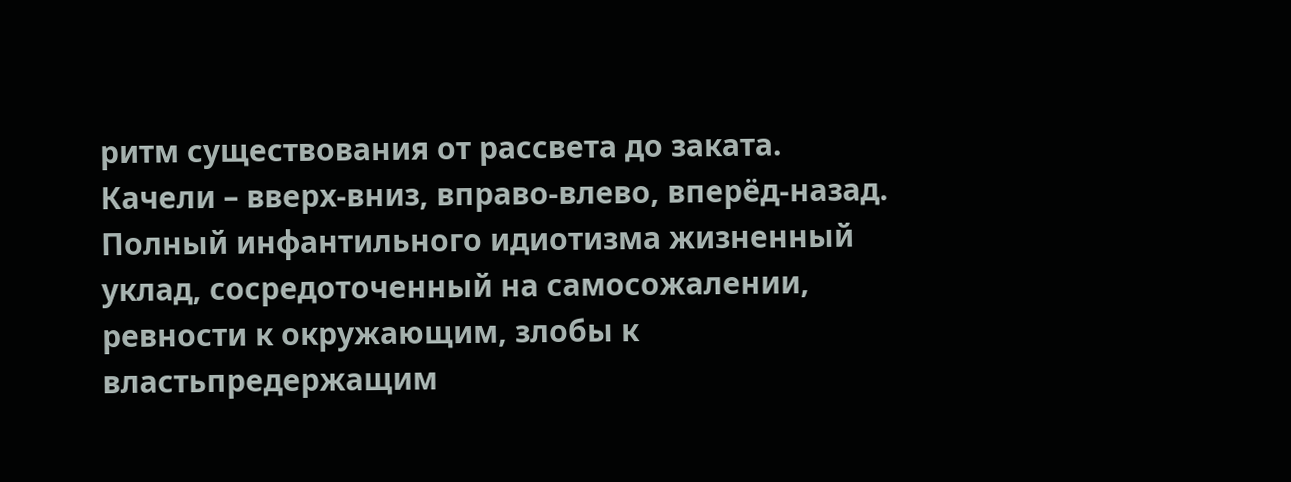ритм существования от рассвета до заката. Качели – вверх-вниз, вправо-влево, вперёд-назад. Полный инфантильного идиотизма жизненный уклад, сосредоточенный на самосожалении, ревности к окружающим, злобы к властьпредержащим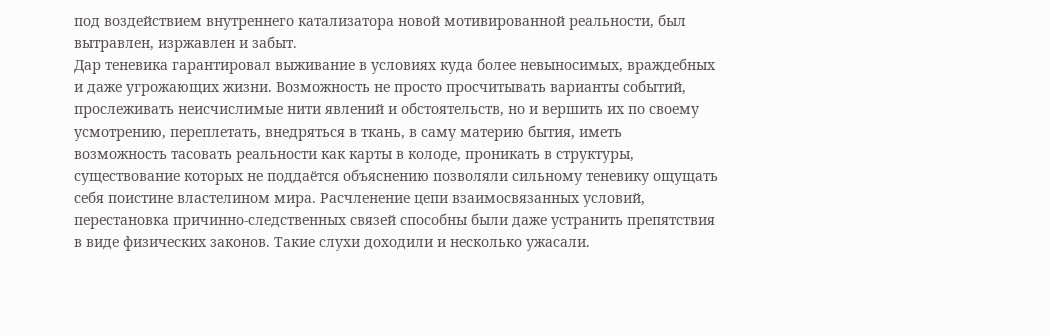под воздействием внутреннего катализатора новой мотивированной реальности, был вытравлен, изржавлен и забыт.
Дар теневика гарантировал выживание в условиях куда более невыносимых, враждебных и даже угрожающих жизни. Возможность не просто просчитывать варианты событий, прослеживать неисчислимые нити явлений и обстоятельств, но и вершить их по своему усмотрению, переплетать, внедряться в ткань, в саму материю бытия, иметь возможность тасовать реальности как карты в колоде, проникать в структуры, существование которых не поддаётся объяснению позволяли сильному теневику ощущать себя поистине властелином мира. Расчленение цепи взаимосвязанных условий, перестановка причинно-следственных связей способны были даже устранить препятствия в виде физических законов. Такие слухи доходили и несколько ужасали.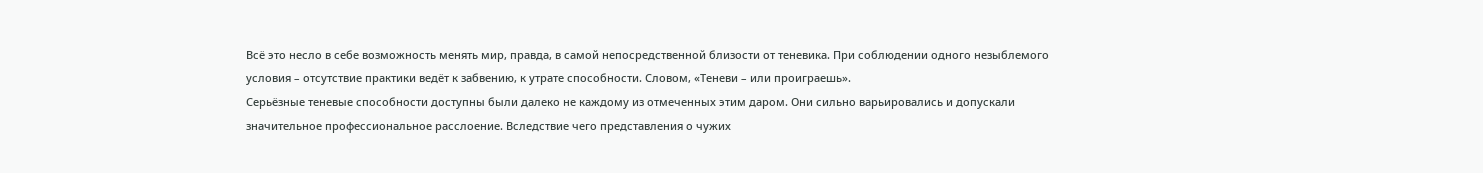Всё это несло в себе возможность менять мир, правда, в самой непосредственной близости от теневика. При соблюдении одного незыблемого условия – отсутствие практики ведёт к забвению, к утрате способности. Словом, «Теневи – или проиграешь».
Серьёзные теневые способности доступны были далеко не каждому из отмеченных этим даром. Они сильно варьировались и допускали значительное профессиональное расслоение. Вследствие чего представления о чужих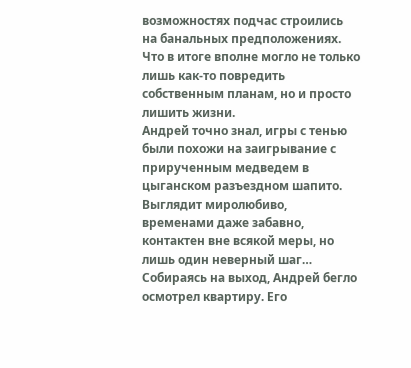возможностях подчас строились на банальных предположениях. Что в итоге вполне могло не только лишь как-то повредить собственным планам, но и просто лишить жизни.
Андрей точно знал, игры с тенью были похожи на заигрывание с прирученным медведем в цыганском разъездном шапито. Выглядит миролюбиво, временами даже забавно, контактен вне всякой меры, но лишь один неверный шаг…
Собираясь на выход, Андрей бегло осмотрел квартиру. Его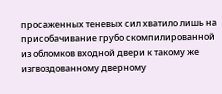просаженных теневых сил хватило лишь на присобачивание грубо скомпилированной из обломков входной двери к такому же изгвоздованному дверному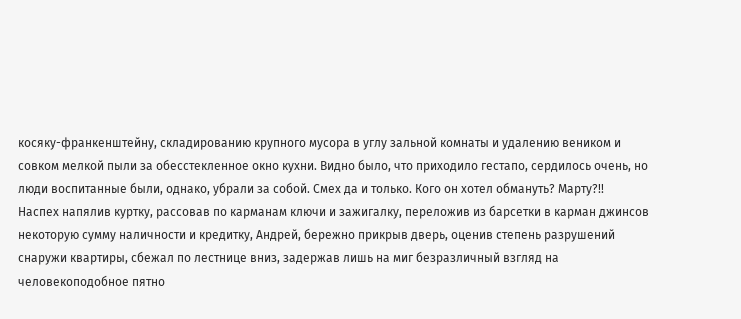косяку-франкенштейну, складированию крупного мусора в углу зальной комнаты и удалению веником и совком мелкой пыли за обесстекленное окно кухни. Видно было, что приходило гестапо, сердилось очень, но люди воспитанные были, однако, убрали за собой. Смех да и только. Кого он хотел обмануть? Марту?!!
Наспех напялив куртку, рассовав по карманам ключи и зажигалку, переложив из барсетки в карман джинсов некоторую сумму наличности и кредитку, Андрей, бережно прикрыв дверь, оценив степень разрушений снаружи квартиры, сбежал по лестнице вниз, задержав лишь на миг безразличный взгляд на человекоподобное пятно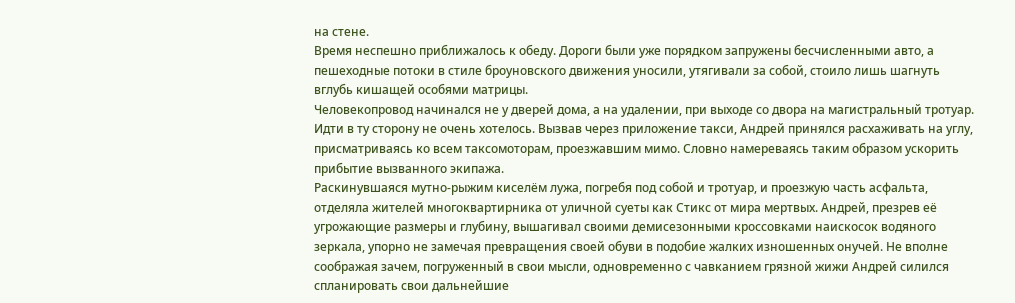на стене.
Время неспешно приближалось к обеду. Дороги были уже порядком запружены бесчисленными авто, а пешеходные потоки в стиле броуновского движения уносили, утягивали за собой, стоило лишь шагнуть вглубь кишащей особями матрицы.
Человекопровод начинался не у дверей дома, а на удалении, при выходе со двора на магистральный тротуар. Идти в ту сторону не очень хотелось. Вызвав через приложение такси, Андрей принялся расхаживать на углу, присматриваясь ко всем таксомоторам, проезжавшим мимо. Словно намереваясь таким образом ускорить прибытие вызванного экипажа.
Раскинувшаяся мутно-рыжим киселём лужа, погребя под собой и тротуар, и проезжую часть асфальта, отделяла жителей многоквартирника от уличной суеты как Стикс от мира мертвых. Андрей, презрев её угрожающие размеры и глубину, вышагивал своими демисезонными кроссовками наискосок водяного зеркала, упорно не замечая превращения своей обуви в подобие жалких изношенных онучей. Не вполне соображая зачем, погруженный в свои мысли, одновременно с чавканием грязной жижи Андрей силился спланировать свои дальнейшие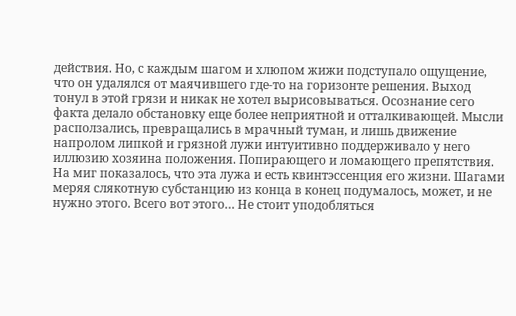действия. Но, с каждым шагом и хлюпом жижи подступало ощущение, что он удалялся от маячившего где-то на горизонте решения. Выход тонул в этой грязи и никак не хотел вырисовываться. Осознание сего факта делало обстановку еще более неприятной и отталкивающей. Мысли расползались, превращались в мрачный туман, и лишь движение напролом липкой и грязной лужи интуитивно поддерживало у него иллюзию хозяина положения. Попирающего и ломающего препятствия.
На миг показалось, что эта лужа и есть квинтэссенция его жизни. Шагами меряя слякотную субстанцию из конца в конец подумалось, может, и не нужно этого. Всего вот этого… Не стоит уподобляться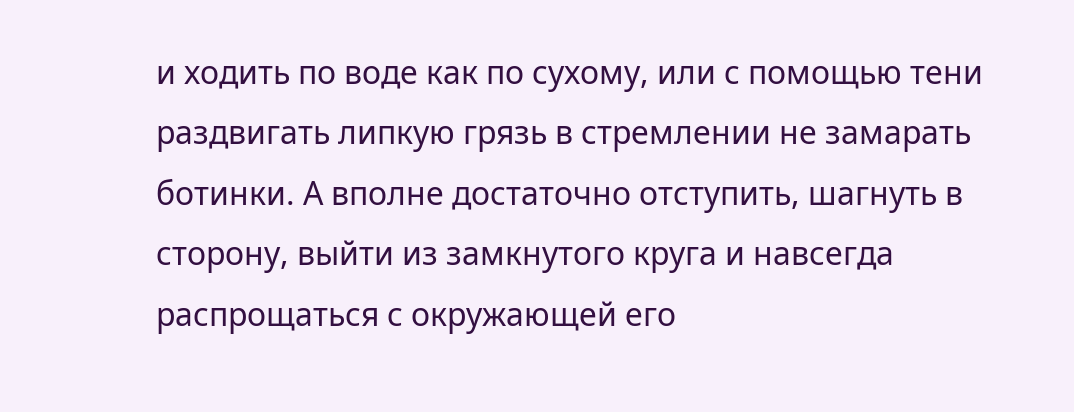и ходить по воде как по сухому, или с помощью тени раздвигать липкую грязь в стремлении не замарать ботинки. А вполне достаточно отступить, шагнуть в сторону, выйти из замкнутого круга и навсегда распрощаться с окружающей его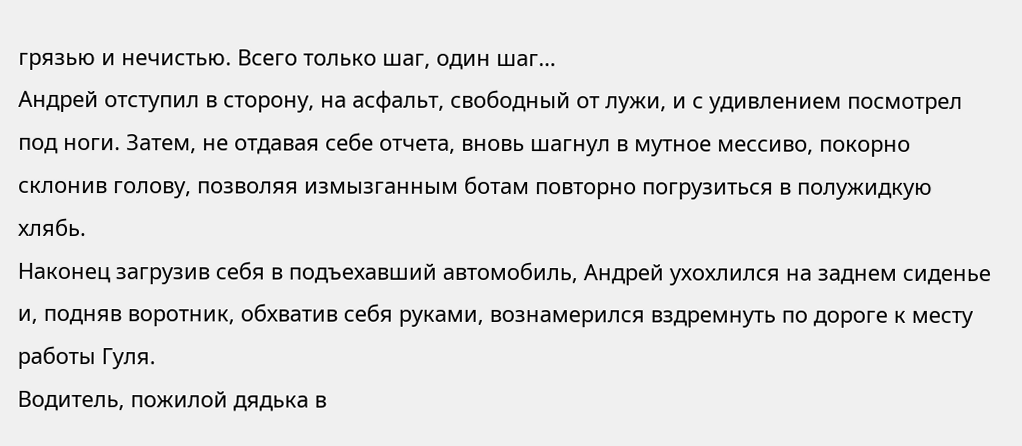грязью и нечистью. Всего только шаг, один шаг…
Андрей отступил в сторону, на асфальт, свободный от лужи, и с удивлением посмотрел под ноги. Затем, не отдавая себе отчета, вновь шагнул в мутное мессиво, покорно склонив голову, позволяя измызганным ботам повторно погрузиться в полужидкую хлябь.
Наконец загрузив себя в подъехавший автомобиль, Андрей ухохлился на заднем сиденье и, подняв воротник, обхватив себя руками, вознамерился вздремнуть по дороге к месту работы Гуля.
Водитель, пожилой дядька в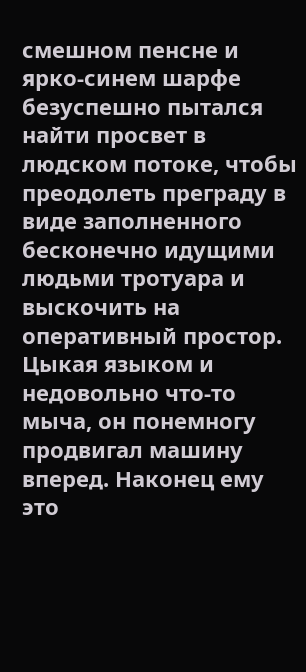смешном пенсне и ярко-синем шарфе безуспешно пытался найти просвет в людском потоке, чтобы преодолеть преграду в виде заполненного бесконечно идущими людьми тротуара и выскочить на оперативный простор. Цыкая языком и недовольно что-то мыча, он понемногу продвигал машину вперед. Наконец ему это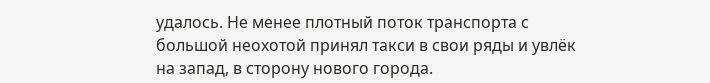удалось. Не менее плотный поток транспорта с большой неохотой принял такси в свои ряды и увлёк на запад, в сторону нового города.